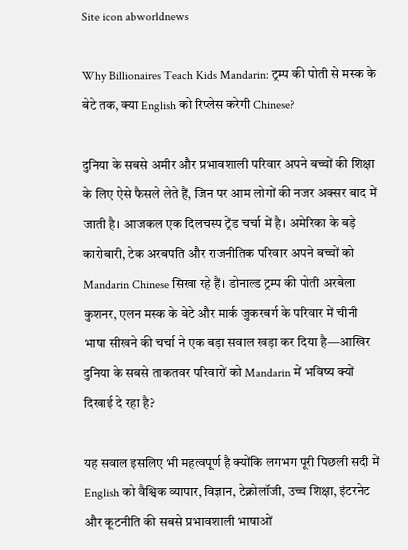Site icon abworldnews

Why Billionaires Teach Kids Mandarin: ट्रम्प की पोती से मस्क के बेटे तक, क्या English को रिप्लेस करेगी Chinese?

दुनिया के सबसे अमीर और प्रभावशाली परिवार अपने बच्चों की शिक्षा के लिए ऐसे फैसले लेते हैं, जिन पर आम लोगों की नजर अक्सर बाद में जाती है। आजकल एक दिलचस्प ट्रेंड चर्चा में है। अमेरिका के बड़े कारोबारी, टेक अरबपति और राजनीतिक परिवार अपने बच्चों को Mandarin Chinese सिखा रहे हैं। डोनाल्ड ट्रम्प की पोती अरबेला कुशनर, एलन मस्क के बेटे और मार्क जुकरबर्ग के परिवार में चीनी भाषा सीखने की चर्चा ने एक बड़ा सवाल खड़ा कर दिया है—आखिर दुनिया के सबसे ताकतवर परिवारों को Mandarin में भविष्य क्यों दिखाई दे रहा है?

यह सवाल इसलिए भी महत्वपूर्ण है क्योंकि लगभग पूरी पिछली सदी में English को वैश्विक व्यापार, विज्ञान, टेक्नोलॉजी, उच्च शिक्षा, इंटरनेट और कूटनीति की सबसे प्रभावशाली भाषाओं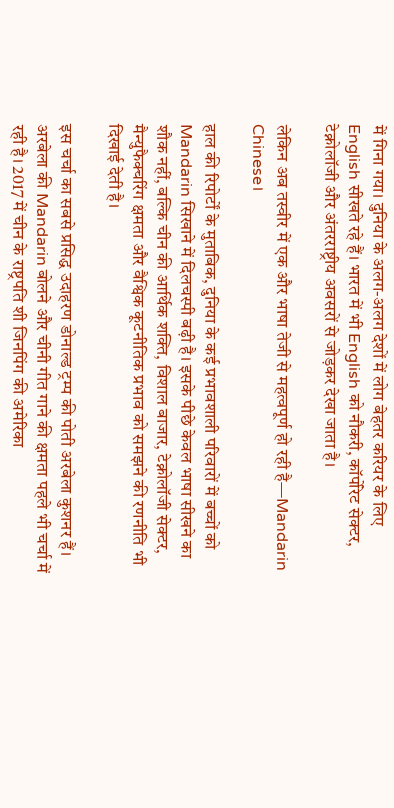में गिना गया। दुनिया के अलग-अलग देशों में लोग बेहतर करियर के लिए English सीखते रहे हैं। भारत में भी English को नौकरी, कॉर्पोरेट सेक्टर, टेक्नोलॉजी और अंतरराष्ट्रीय अवसरों से जोड़कर देखा जाता है।

लेकिन अब तस्वीर में एक और भाषा तेजी से महत्वपूर्ण हो रही है—Mandarin Chinese।

हाल की रिपोर्टों के मुताबिक, दुनिया के कई प्रभावशाली परिवारों में बच्चों को Mandarin सिखाने में दिलचस्पी बढ़ी है। इसके पीछे केवल भाषा सीखने का शौक नहीं, बल्कि चीन की आर्थिक शक्ति, विशाल बाजार, टेक्नोलॉजी सेक्टर, मैन्युफैक्चरिंग क्षमता और वैश्विक कूटनीतिक प्रभाव को समझने की रणनीति भी दिखाई देती है।

इस चर्चा का सबसे प्रसिद्ध उदाहरण डोनाल्ड ट्रम्प की पोती अरबेला कुशनर हैं। अरबेला की Mandarin बोलने और चीनी गीत गाने की क्षमता पहले भी चर्चा में रही है। 2017 में चीन के राष्ट्रपति शी जिनपिंग की अमेरिका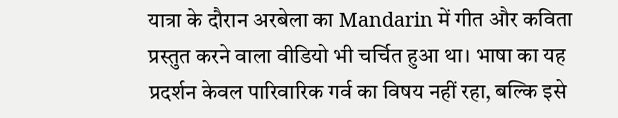यात्रा के दौरान अरबेला का Mandarin में गीत और कविता प्रस्तुत करने वाला वीडियो भी चर्चित हुआ था। भाषा का यह प्रदर्शन केवल पारिवारिक गर्व का विषय नहीं रहा, बल्कि इसे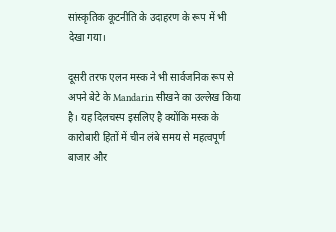सांस्कृतिक कूटनीति के उदाहरण के रूप में भी देखा गया।

दूसरी तरफ एलन मस्क ने भी सार्वजनिक रूप से अपने बेटे के Mandarin सीखने का उल्लेख किया है। यह दिलचस्प इसलिए है क्योंकि मस्क के कारोबारी हितों में चीन लंबे समय से महत्वपूर्ण बाजार और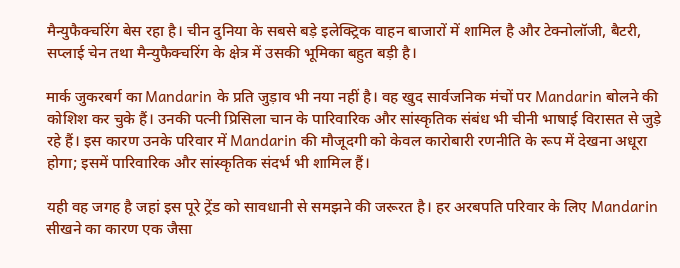मैन्युफैक्चरिंग बेस रहा है। चीन दुनिया के सबसे बड़े इलेक्ट्रिक वाहन बाजारों में शामिल है और टेक्नोलॉजी, बैटरी, सप्लाई चेन तथा मैन्युफैक्चरिंग के क्षेत्र में उसकी भूमिका बहुत बड़ी है।

मार्क जुकरबर्ग का Mandarin के प्रति जुड़ाव भी नया नहीं है। वह खुद सार्वजनिक मंचों पर Mandarin बोलने की कोशिश कर चुके हैं। उनकी पत्नी प्रिसिला चान के पारिवारिक और सांस्कृतिक संबंध भी चीनी भाषाई विरासत से जुड़े रहे हैं। इस कारण उनके परिवार में Mandarin की मौजूदगी को केवल कारोबारी रणनीति के रूप में देखना अधूरा होगा; इसमें पारिवारिक और सांस्कृतिक संदर्भ भी शामिल हैं।

यही वह जगह है जहां इस पूरे ट्रेंड को सावधानी से समझने की जरूरत है। हर अरबपति परिवार के लिए Mandarin सीखने का कारण एक जैसा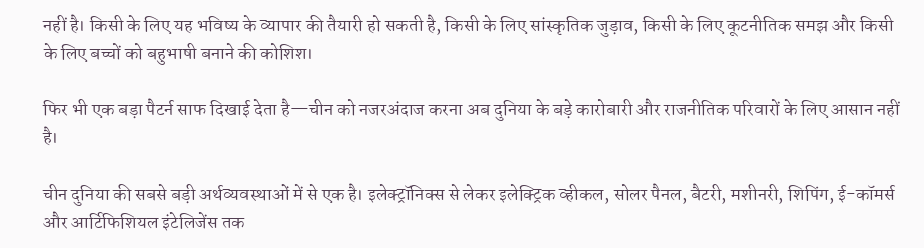नहीं है। किसी के लिए यह भविष्य के व्यापार की तैयारी हो सकती है, किसी के लिए सांस्कृतिक जुड़ाव, किसी के लिए कूटनीतिक समझ और किसी के लिए बच्चों को बहुभाषी बनाने की कोशिश।

फिर भी एक बड़ा पैटर्न साफ दिखाई देता है—चीन को नजरअंदाज करना अब दुनिया के बड़े कारोबारी और राजनीतिक परिवारों के लिए आसान नहीं है।

चीन दुनिया की सबसे बड़ी अर्थव्यवस्थाओं में से एक है। इलेक्ट्रॉनिक्स से लेकर इलेक्ट्रिक व्हीकल, सोलर पैनल, बैटरी, मशीनरी, शिपिंग, ई-कॉमर्स और आर्टिफिशियल इंटेलिजेंस तक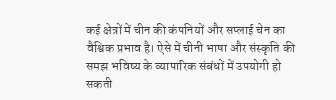कई क्षेत्रों में चीन की कंपनियों और सप्लाई चेन का वैश्विक प्रभाव है। ऐसे में चीनी भाषा और संस्कृति की समझ भविष्य के व्यापारिक संबंधों में उपयोगी हो सकती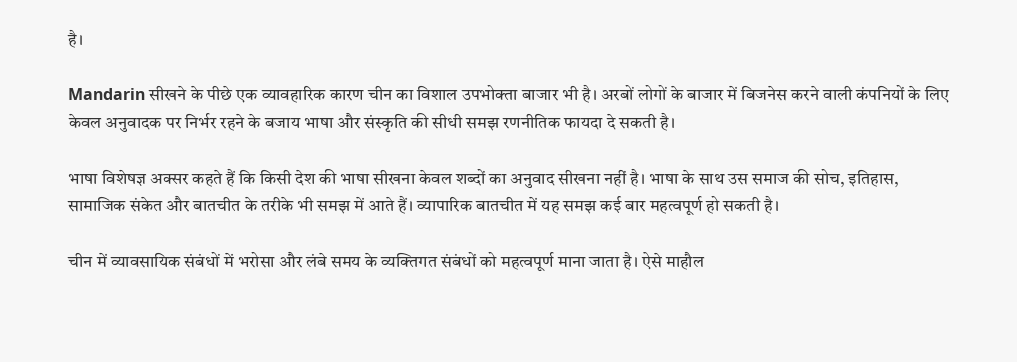है।

Mandarin सीखने के पीछे एक व्यावहारिक कारण चीन का विशाल उपभोक्ता बाजार भी है। अरबों लोगों के बाजार में बिजनेस करने वाली कंपनियों के लिए केवल अनुवादक पर निर्भर रहने के बजाय भाषा और संस्कृति की सीधी समझ रणनीतिक फायदा दे सकती है।

भाषा विशेषज्ञ अक्सर कहते हैं कि किसी देश की भाषा सीखना केवल शब्दों का अनुवाद सीखना नहीं है। भाषा के साथ उस समाज की सोच, इतिहास, सामाजिक संकेत और बातचीत के तरीके भी समझ में आते हैं। व्यापारिक बातचीत में यह समझ कई बार महत्वपूर्ण हो सकती है।

चीन में व्यावसायिक संबंधों में भरोसा और लंबे समय के व्यक्तिगत संबंधों को महत्वपूर्ण माना जाता है। ऐसे माहौल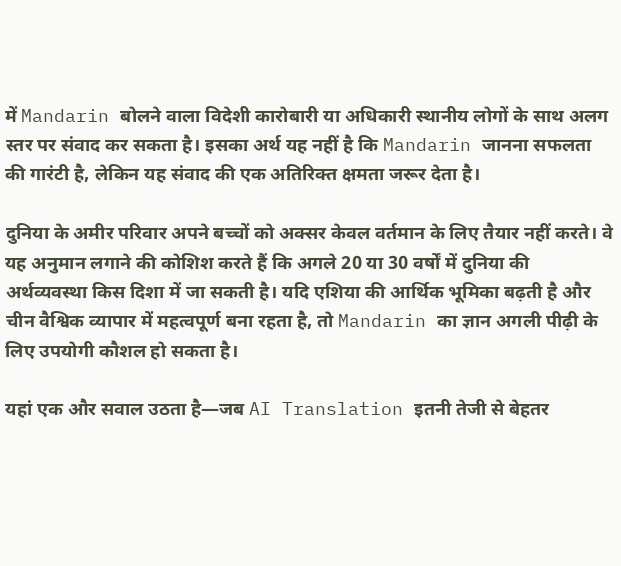में Mandarin बोलने वाला विदेशी कारोबारी या अधिकारी स्थानीय लोगों के साथ अलग स्तर पर संवाद कर सकता है। इसका अर्थ यह नहीं है कि Mandarin जानना सफलता की गारंटी है, लेकिन यह संवाद की एक अतिरिक्त क्षमता जरूर देता है।

दुनिया के अमीर परिवार अपने बच्चों को अक्सर केवल वर्तमान के लिए तैयार नहीं करते। वे यह अनुमान लगाने की कोशिश करते हैं कि अगले 20 या 30 वर्षों में दुनिया की अर्थव्यवस्था किस दिशा में जा सकती है। यदि एशिया की आर्थिक भूमिका बढ़ती है और चीन वैश्विक व्यापार में महत्वपूर्ण बना रहता है, तो Mandarin का ज्ञान अगली पीढ़ी के लिए उपयोगी कौशल हो सकता है।

यहां एक और सवाल उठता है—जब AI Translation इतनी तेजी से बेहतर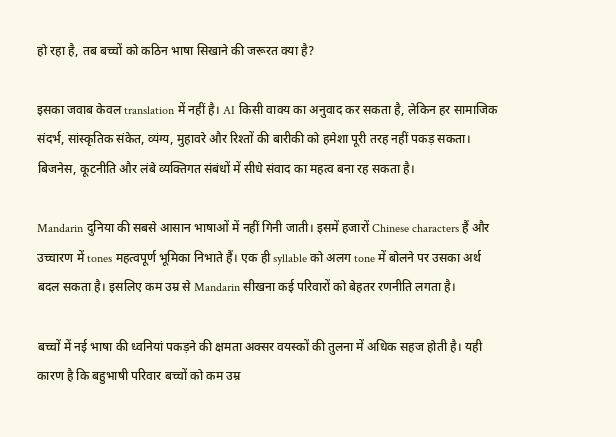हो रहा है, तब बच्चों को कठिन भाषा सिखाने की जरूरत क्या है?

इसका जवाब केवल translation में नहीं है। AI किसी वाक्य का अनुवाद कर सकता है, लेकिन हर सामाजिक संदर्भ, सांस्कृतिक संकेत, व्यंग्य, मुहावरे और रिश्तों की बारीकी को हमेशा पूरी तरह नहीं पकड़ सकता। बिजनेस, कूटनीति और लंबे व्यक्तिगत संबंधों में सीधे संवाद का महत्व बना रह सकता है।

Mandarin दुनिया की सबसे आसान भाषाओं में नहीं गिनी जाती। इसमें हजारों Chinese characters हैं और उच्चारण में tones महत्वपूर्ण भूमिका निभाते हैं। एक ही syllable को अलग tone में बोलने पर उसका अर्थ बदल सकता है। इसलिए कम उम्र से Mandarin सीखना कई परिवारों को बेहतर रणनीति लगता है।

बच्चों में नई भाषा की ध्वनियां पकड़ने की क्षमता अक्सर वयस्कों की तुलना में अधिक सहज होती है। यही कारण है कि बहुभाषी परिवार बच्चों को कम उम्र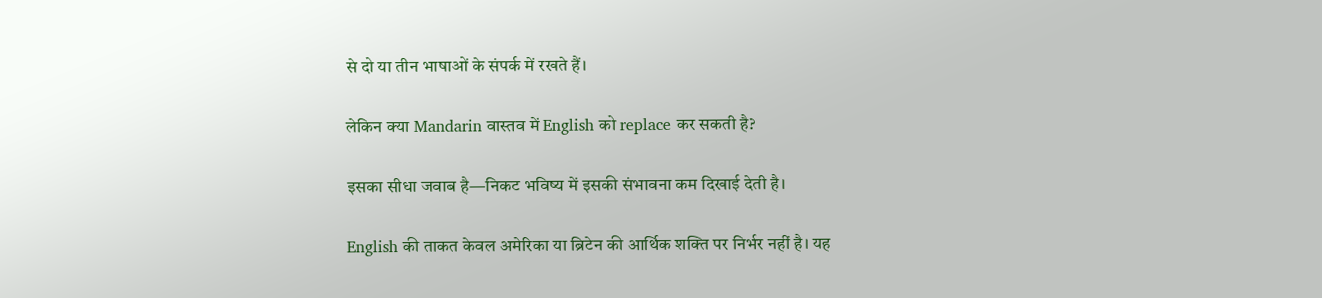से दो या तीन भाषाओं के संपर्क में रखते हैं।

लेकिन क्या Mandarin वास्तव में English को replace कर सकती है?

इसका सीधा जवाब है—निकट भविष्य में इसकी संभावना कम दिखाई देती है।

English की ताकत केवल अमेरिका या ब्रिटेन की आर्थिक शक्ति पर निर्भर नहीं है। यह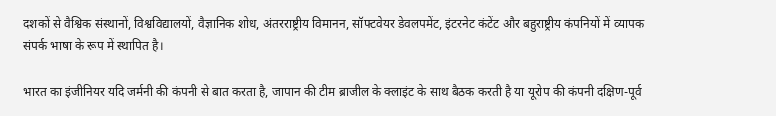दशकों से वैश्विक संस्थानों, विश्वविद्यालयों, वैज्ञानिक शोध, अंतरराष्ट्रीय विमानन, सॉफ्टवेयर डेवलपमेंट, इंटरनेट कंटेंट और बहुराष्ट्रीय कंपनियों में व्यापक संपर्क भाषा के रूप में स्थापित है।

भारत का इंजीनियर यदि जर्मनी की कंपनी से बात करता है, जापान की टीम ब्राजील के क्लाइंट के साथ बैठक करती है या यूरोप की कंपनी दक्षिण-पूर्व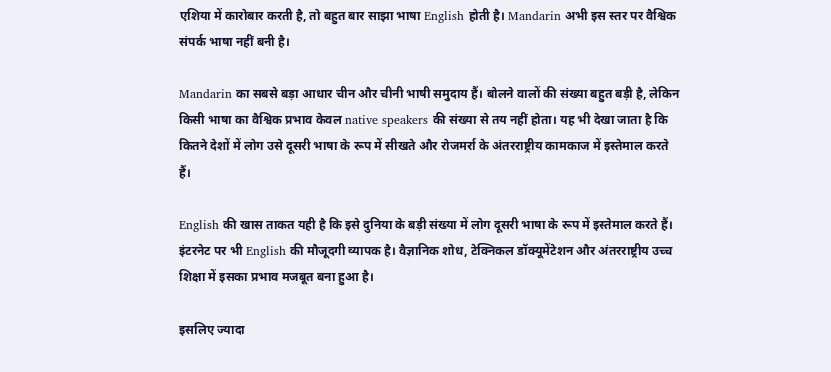एशिया में कारोबार करती है, तो बहुत बार साझा भाषा English होती है। Mandarin अभी इस स्तर पर वैश्विक संपर्क भाषा नहीं बनी है।

Mandarin का सबसे बड़ा आधार चीन और चीनी भाषी समुदाय हैं। बोलने वालों की संख्या बहुत बड़ी है, लेकिन किसी भाषा का वैश्विक प्रभाव केवल native speakers की संख्या से तय नहीं होता। यह भी देखा जाता है कि कितने देशों में लोग उसे दूसरी भाषा के रूप में सीखते और रोजमर्रा के अंतरराष्ट्रीय कामकाज में इस्तेमाल करते हैं।

English की खास ताकत यही है कि इसे दुनिया के बड़ी संख्या में लोग दूसरी भाषा के रूप में इस्तेमाल करते हैं। इंटरनेट पर भी English की मौजूदगी व्यापक है। वैज्ञानिक शोध, टेक्निकल डॉक्यूमेंटेशन और अंतरराष्ट्रीय उच्च शिक्षा में इसका प्रभाव मजबूत बना हुआ है।

इसलिए ज्यादा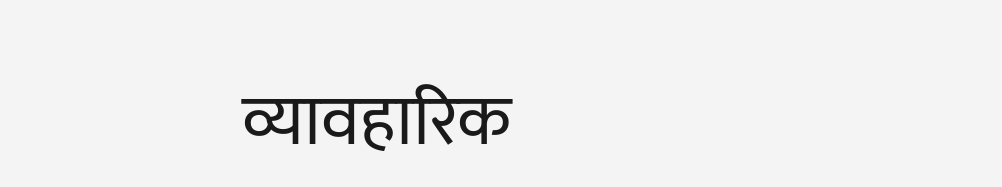व्यावहारिक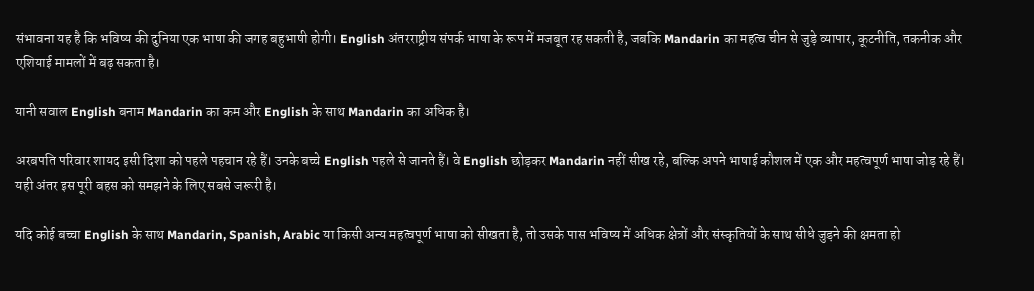संभावना यह है कि भविष्य की दुनिया एक भाषा की जगह बहुभाषी होगी। English अंतरराष्ट्रीय संपर्क भाषा के रूप में मजबूत रह सकती है, जबकि Mandarin का महत्व चीन से जुड़े व्यापार, कूटनीति, तकनीक और एशियाई मामलों में बढ़ सकता है।

यानी सवाल English बनाम Mandarin का कम और English के साथ Mandarin का अधिक है।

अरबपति परिवार शायद इसी दिशा को पहले पहचान रहे हैं। उनके बच्चे English पहले से जानते हैं। वे English छोड़कर Mandarin नहीं सीख रहे, बल्कि अपने भाषाई कौशल में एक और महत्वपूर्ण भाषा जोड़ रहे हैं। यही अंतर इस पूरी बहस को समझने के लिए सबसे जरूरी है।

यदि कोई बच्चा English के साथ Mandarin, Spanish, Arabic या किसी अन्य महत्वपूर्ण भाषा को सीखता है, तो उसके पास भविष्य में अधिक क्षेत्रों और संस्कृतियों के साथ सीधे जुड़ने की क्षमता हो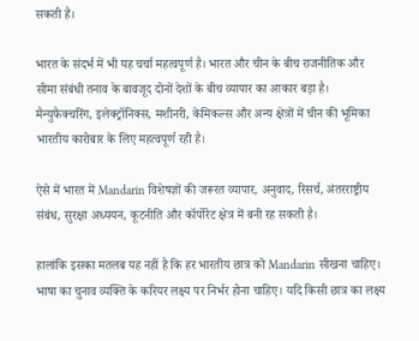सकती है।

भारत के संदर्भ में भी यह चर्चा महत्वपूर्ण है। भारत और चीन के बीच राजनीतिक और सीमा संबंधी तनाव के बावजूद दोनों देशों के बीच व्यापार का आकार बड़ा है। मैन्युफैक्चरिंग, इलेक्ट्रॉनिक्स, मशीनरी, केमिकल्स और अन्य क्षेत्रों में चीन की भूमिका भारतीय कारोबार के लिए महत्वपूर्ण रही है।

ऐसे में भारत में Mandarin विशेषज्ञों की जरूरत व्यापार, अनुवाद, रिसर्च, अंतरराष्ट्रीय संबंध, सुरक्षा अध्ययन, कूटनीति और कॉर्पोरेट क्षेत्र में बनी रह सकती है।

हालांकि इसका मतलब यह नहीं है कि हर भारतीय छात्र को Mandarin सीखना चाहिए। भाषा का चुनाव व्यक्ति के करियर लक्ष्य पर निर्भर होना चाहिए। यदि किसी छात्र का लक्ष्य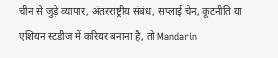चीन से जुड़े व्यापार, अंतरराष्ट्रीय संबंध, सप्लाई चेन, कूटनीति या एशियन स्टडीज में करियर बनाना है, तो Mandarin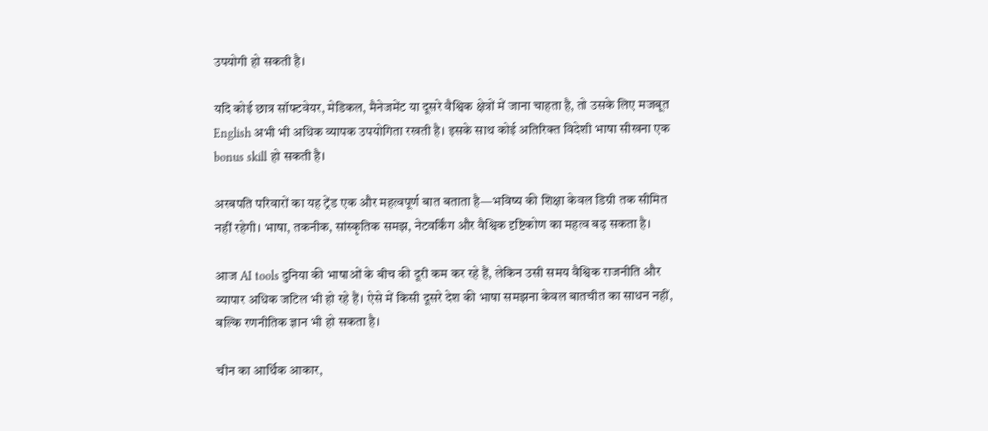उपयोगी हो सकती है।

यदि कोई छात्र सॉफ्टवेयर, मेडिकल, मैनेजमेंट या दूसरे वैश्विक क्षेत्रों में जाना चाहता है, तो उसके लिए मजबूत English अभी भी अधिक व्यापक उपयोगिता रखती है। इसके साथ कोई अतिरिक्त विदेशी भाषा सीखना एक bonus skill हो सकती है।

अरबपति परिवारों का यह ट्रेंड एक और महत्वपूर्ण बात बताता है—भविष्य की शिक्षा केवल डिग्री तक सीमित नहीं रहेगी। भाषा, तकनीक, सांस्कृतिक समझ, नेटवर्किंग और वैश्विक दृष्टिकोण का महत्व बढ़ सकता है।

आज AI tools दुनिया की भाषाओं के बीच की दूरी कम कर रहे हैं, लेकिन उसी समय वैश्विक राजनीति और व्यापार अधिक जटिल भी हो रहे हैं। ऐसे में किसी दूसरे देश की भाषा समझना केवल बातचीत का साधन नहीं, बल्कि रणनीतिक ज्ञान भी हो सकता है।

चीन का आर्थिक आकार,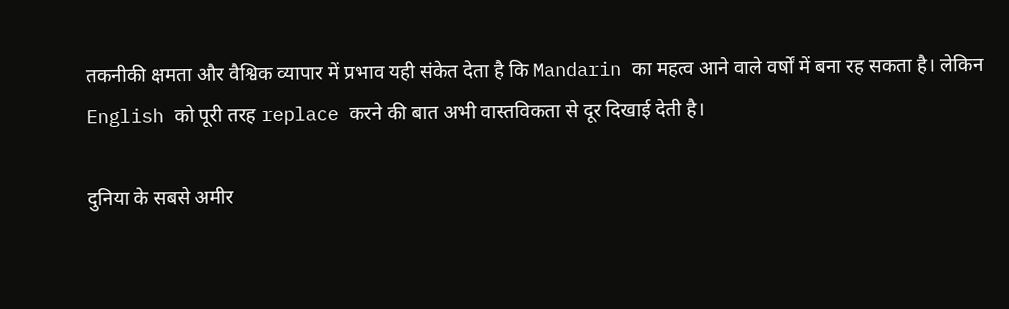तकनीकी क्षमता और वैश्विक व्यापार में प्रभाव यही संकेत देता है कि Mandarin का महत्व आने वाले वर्षों में बना रह सकता है। लेकिन English को पूरी तरह replace करने की बात अभी वास्तविकता से दूर दिखाई देती है।

दुनिया के सबसे अमीर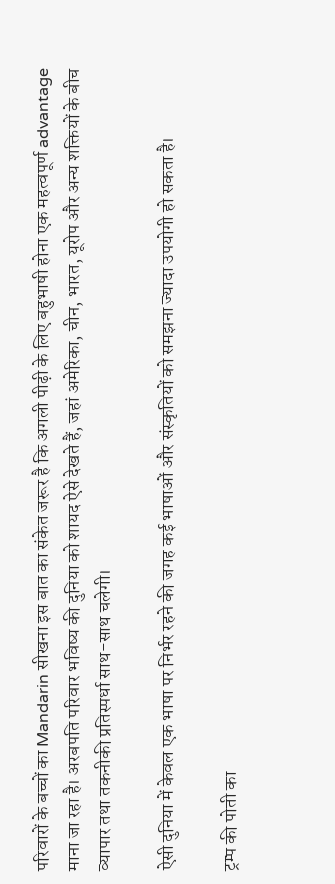परिवारों के बच्चों का Mandarin सीखना इस बात का संकेत जरूर है कि अगली पीढ़ी के लिए बहुभाषी होना एक महत्वपूर्ण advantage माना जा रहा है। अरबपति परिवार भविष्य की दुनिया को शायद ऐसे देखते हैं, जहां अमेरिका, चीन, भारत, यूरोप और अन्य शक्तियों के बीच व्यापार तथा तकनीकी प्रतिस्पर्धा साथ-साथ चलेगी।

ऐसी दुनिया में केवल एक भाषा पर निर्भर रहने की जगह कई भाषाओं और संस्कृतियों को समझना ज्यादा उपयोगी हो सकता है।

ट्रम्प की पोती का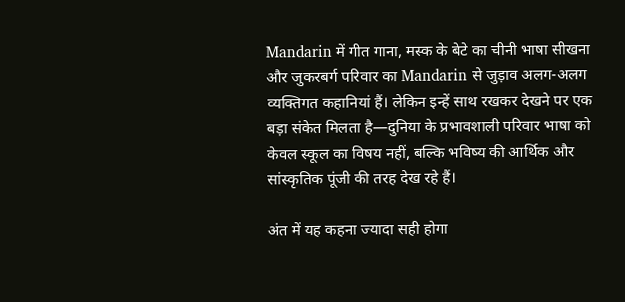Mandarin में गीत गाना, मस्क के बेटे का चीनी भाषा सीखना और जुकरबर्ग परिवार का Mandarin से जुड़ाव अलग-अलग व्यक्तिगत कहानियां हैं। लेकिन इन्हें साथ रखकर देखने पर एक बड़ा संकेत मिलता है—दुनिया के प्रभावशाली परिवार भाषा को केवल स्कूल का विषय नहीं, बल्कि भविष्य की आर्थिक और सांस्कृतिक पूंजी की तरह देख रहे हैं।

अंत में यह कहना ज्यादा सही होगा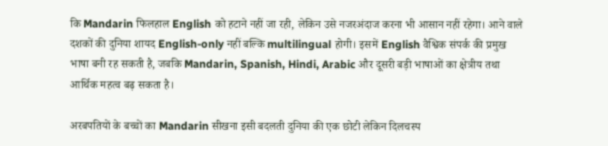कि Mandarin फिलहाल English को हटाने नहीं जा रही, लेकिन उसे नजरअंदाज करना भी आसान नहीं रहेगा। आने वाले दशकों की दुनिया शायद English-only नहीं बल्कि multilingual होगी। इसमें English वैश्विक संपर्क की प्रमुख भाषा बनी रह सकती है, जबकि Mandarin, Spanish, Hindi, Arabic और दूसरी बड़ी भाषाओं का क्षेत्रीय तथा आर्थिक महत्व बढ़ सकता है।

अरबपतियों के बच्चों का Mandarin सीखना इसी बदलती दुनिया की एक छोटी लेकिन दिलचस्प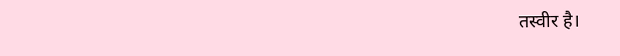तस्वीर है।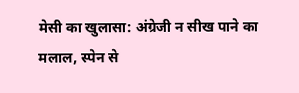मेसी का खुलासा: अंग्रेजी न सीख पाने का मलाल, स्पेन से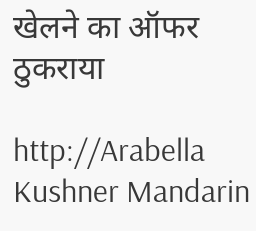खेलने का ऑफर ठुकराया

http://Arabella Kushner Mandarin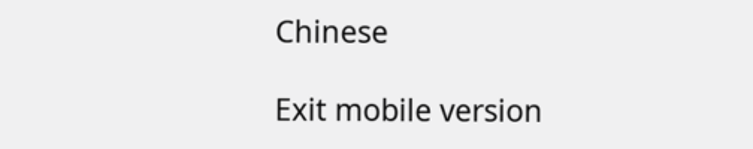Chinese

Exit mobile version